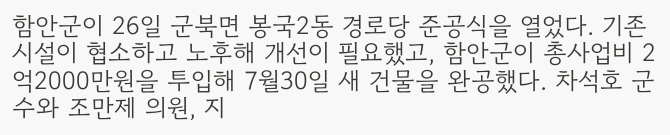함안군이 26일 군북면 봉국2동 경로당 준공식을 열었다. 기존 시설이 협소하고 노후해 개선이 필요했고, 함안군이 총사업비 2억2000만원을 투입해 7월30일 새 건물을 완공했다. 차석호 군수와 조만제 의원, 지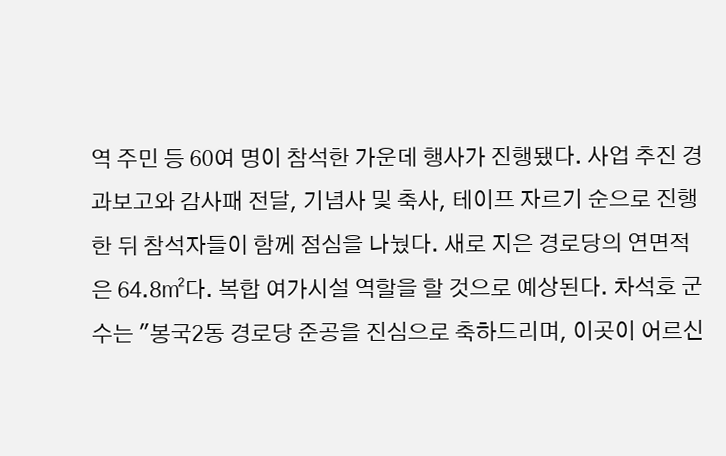역 주민 등 60여 명이 참석한 가운데 행사가 진행됐다. 사업 추진 경과보고와 감사패 전달, 기념사 및 축사, 테이프 자르기 순으로 진행한 뒤 참석자들이 함께 점심을 나눴다. 새로 지은 경로당의 연면적은 64.8㎡다. 복합 여가시설 역할을 할 것으로 예상된다. 차석호 군수는 "봉국2동 경로당 준공을 진심으로 축하드리며, 이곳이 어르신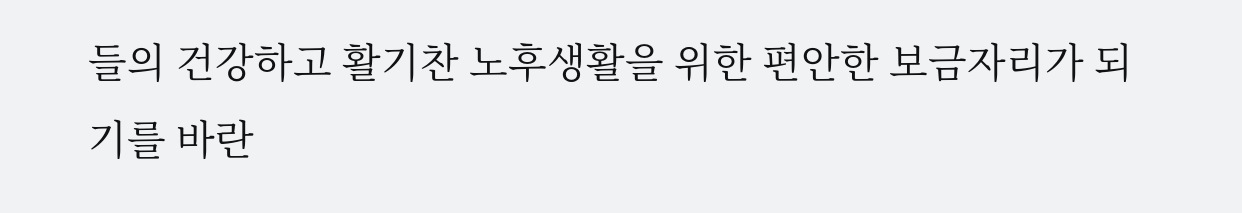들의 건강하고 활기찬 노후생활을 위한 편안한 보금자리가 되기를 바란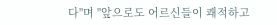다"며 "앞으로도 어르신들이 쾌적하고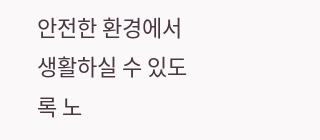안전한 환경에서 생활하실 수 있도록 노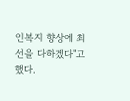인복지 향상에 최선을 다하겠다"고 했다.